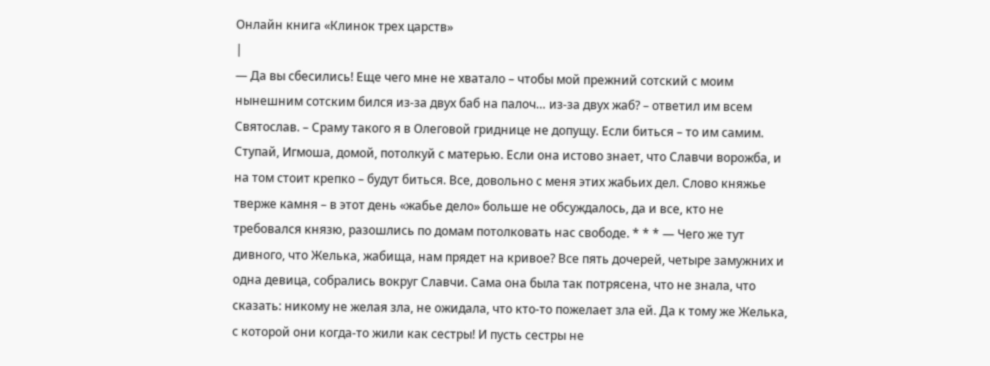Онлайн книга «Клинок трех царств»
|
— Да вы сбесились! Еще чего мне не хватало – чтобы мой прежний сотский с моим нынешним сотским бился из-за двух баб на палоч… из-за двух жаб? – ответил им всем Святослав. – Сраму такого я в Олеговой гриднице не допущу. Если биться – то им самим. Ступай, Игмоша, домой, потолкуй с матерью. Если она истово знает, что Славчи ворожба, и на том стоит крепко – будут биться. Все, довольно с меня этих жабьих дел. Слово княжье тверже камня – в этот день «жабье дело» больше не обсуждалось, да и все, кто не требовался князю, разошлись по домам потолковать нас свободе. * * * — Чего же тут дивного, что Желька, жабища, нам прядет на кривое? Все пять дочерей, четыре замужних и одна девица, собрались вокруг Славчи. Сама она была так потрясена, что не знала, что сказать: никому не желая зла, не ожидала, что кто-то пожелает зла ей. Да к тому же Желька, с которой они когда-то жили как сестры! И пусть сестры не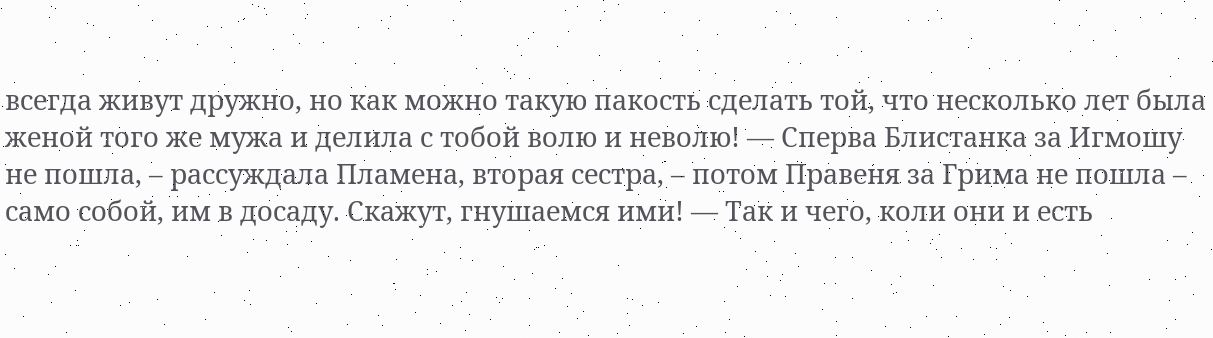всегда живут дружно, но как можно такую пакость сделать той, что несколько лет была женой того же мужа и делила с тобой волю и неволю! — Сперва Блистанка за Игмошу не пошла, – рассуждала Пламена, вторая сестра, – потом Правеня за Грима не пошла – само собой, им в досаду. Скажут, гнушаемся ими! — Так и чего, коли они и есть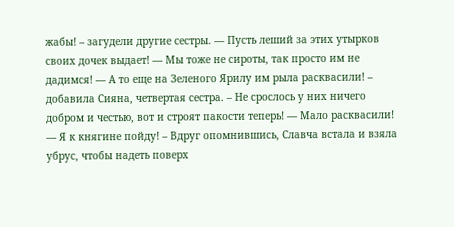жабы! – загудели другие сестры. — Пусть леший за этих утырков своих дочек выдает! — Мы тоже не сироты, так просто им не дадимся! — А то еще на Зеленого Ярилу им рыла расквасили! – добавила Сияна, четвертая сестра. – Не срослось у них ничего добром и честью, вот и строят пакости теперь! — Мало расквасили! — Я к княгине пойду! – Вдруг опомнившись, Славча встала и взяла убрус, чтобы надеть поверх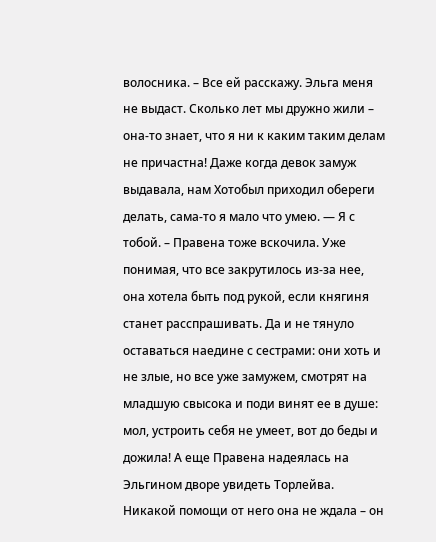волосника. – Все ей расскажу. Эльга меня не выдаст. Сколько лет мы дружно жили – она-то знает, что я ни к каким таким делам не причастна! Даже когда девок замуж выдавала, нам Хотобыл приходил обереги делать, сама-то я мало что умею. — Я с тобой. – Правена тоже вскочила. Уже понимая, что все закрутилось из-за нее, она хотела быть под рукой, если княгиня станет расспрашивать. Да и не тянуло оставаться наедине с сестрами: они хоть и не злые, но все уже замужем, смотрят на младшую свысока и поди винят ее в душе: мол, устроить себя не умеет, вот до беды и дожила! А еще Правена надеялась на Эльгином дворе увидеть Торлейва. Никакой помощи от него она не ждала – он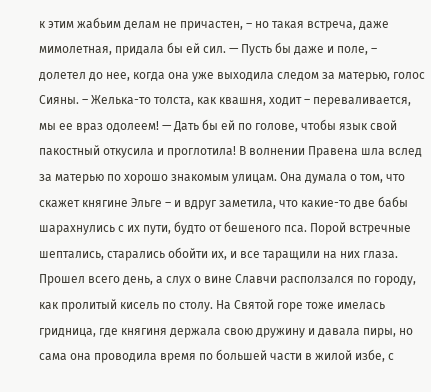к этим жабьим делам не причастен, – но такая встреча, даже мимолетная, придала бы ей сил. — Пусть бы даже и поле, – долетел до нее, когда она уже выходила следом за матерью, голос Сияны. – Желька-то толста, как квашня, ходит – переваливается, мы ее враз одолеем! — Дать бы ей по голове, чтобы язык свой пакостный откусила и проглотила! В волнении Правена шла вслед за матерью по хорошо знакомым улицам. Она думала о том, что скажет княгине Эльге – и вдруг заметила, что какие-то две бабы шарахнулись с их пути, будто от бешеного пса. Порой встречные шептались, старались обойти их, и все таращили на них глаза. Прошел всего день, а слух о вине Славчи расползался по городу, как пролитый кисель по столу. На Святой горе тоже имелась гридница, где княгиня держала свою дружину и давала пиры, но сама она проводила время по большей части в жилой избе, с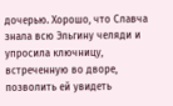дочерью. Хорошо, что Славча знала всю Эльгину челяди и упросила ключницу, встреченную во дворе, позволить ей увидеть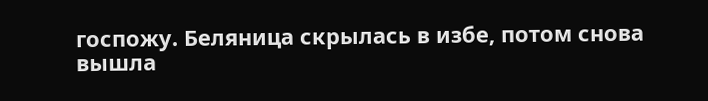госпожу. Беляница скрылась в избе, потом снова вышла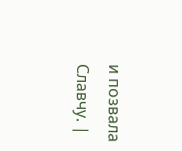и позвала Славчу. |